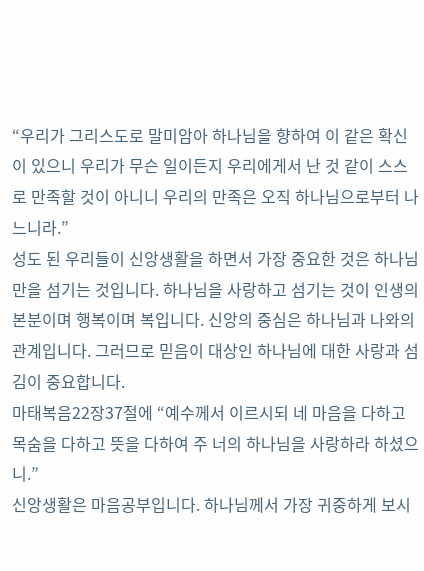“우리가 그리스도로 말미암아 하나님을 향하여 이 같은 확신이 있으니 우리가 무슨 일이든지 우리에게서 난 것 같이 스스로 만족할 것이 아니니 우리의 만족은 오직 하나님으로부터 나느니라.”
성도 된 우리들이 신앙생활을 하면서 가장 중요한 것은 하나님만을 섬기는 것입니다. 하나님을 사랑하고 섬기는 것이 인생의 본분이며 행복이며 복입니다. 신앙의 중심은 하나님과 나와의 관계입니다. 그러므로 믿음이 대상인 하나님에 대한 사랑과 섬김이 중요합니다.
마태복음22장37절에 “예수께서 이르시되 네 마음을 다하고 목숨을 다하고 뜻을 다하여 주 너의 하나님을 사랑하라 하셨으니.”
신앙생활은 마음공부입니다. 하나님께서 가장 귀중하게 보시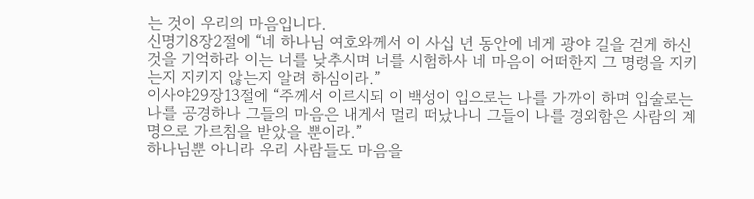는 것이 우리의 마음입니다.
신명기8장2절에 “네 하나님 여호와께서 이 사십 년 동안에 네게 광야 길을 걷게 하신 것을 기억하라 이는 너를 낮추시며 너를 시험하사 네 마음이 어떠한지 그 명령을 지키는지 지키지 않는지 알려 하심이라.”
이사야29장13절에 “주께서 이르시되 이 백성이 입으로는 나를 가까이 하며 입술로는 나를 공경하나 그들의 마음은 내게서 멀리 떠났나니 그들이 나를 경외함은 사람의 계명으로 가르침을 받았을 뿐이라.”
하나님뿐 아니라 우리 사람들도 마음을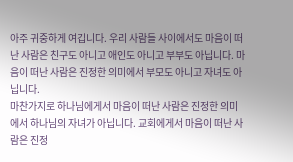아주 귀중하게 여깁니다. 우리 사람들 사이에서도 마음이 떠난 사람은 친구도 아니고 애인도 아니고 부부도 아닙니다. 마음이 떠난 사람은 진정한 의미에서 부모도 아니고 자녀도 아닙니다.
마찬가지로 하나님에게서 마음이 떠난 사람은 진정한 의미에서 하나님의 자녀가 아닙니다. 교회에게서 마음이 떠난 사람은 진정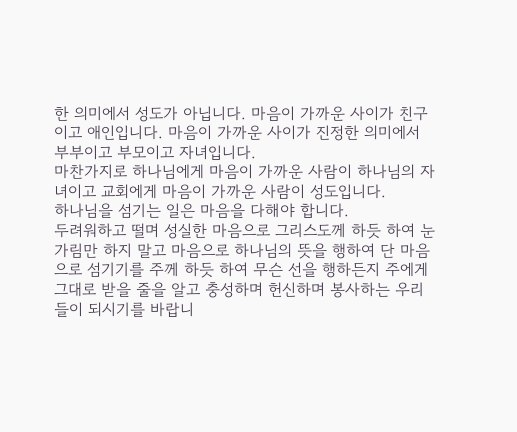한 의미에서 성도가 아닙니다. 마음이 가까운 사이가 친구이고 애인입니다. 마음이 가까운 사이가 진정한 의미에서 부부이고 부모이고 자녀입니다.
마찬가지로 하나님에게 마음이 가까운 사람이 하나님의 자녀이고 교회에게 마음이 가까운 사람이 성도입니다.
하나님을 섬기는 일은 마음을 다해야 합니다.
두려워하고 떨며 성실한 마음으로 그리스도께 하듯 하여 눈가림만 하지 말고 마음으로 하나님의 뜻을 행하여 단 마음으로 섬기기를 주께 하듯 하여 무슨 선을 행하든지 주에게 그대로 받을 줄을 알고 충성하며 헌신하며 봉사하는 우리들이 되시기를 바랍니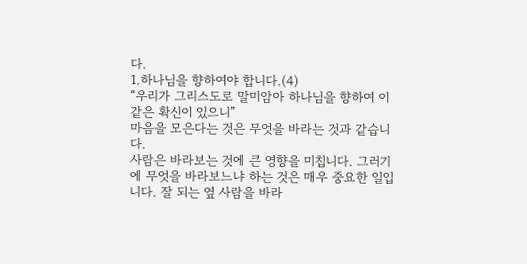다.
1.하나님을 향하여야 합니다.(4)
“우리가 그리스도로 말미암아 하나님을 향하여 이 같은 확신이 있으니”
마음을 모은다는 것은 무엇을 바라는 것과 같습니다.
사람은 바라보는 것에 큰 영향을 미칩니다. 그러기에 무엇을 바라보느냐 하는 것은 매우 중요한 일입니다. 잘 되는 옆 사람을 바라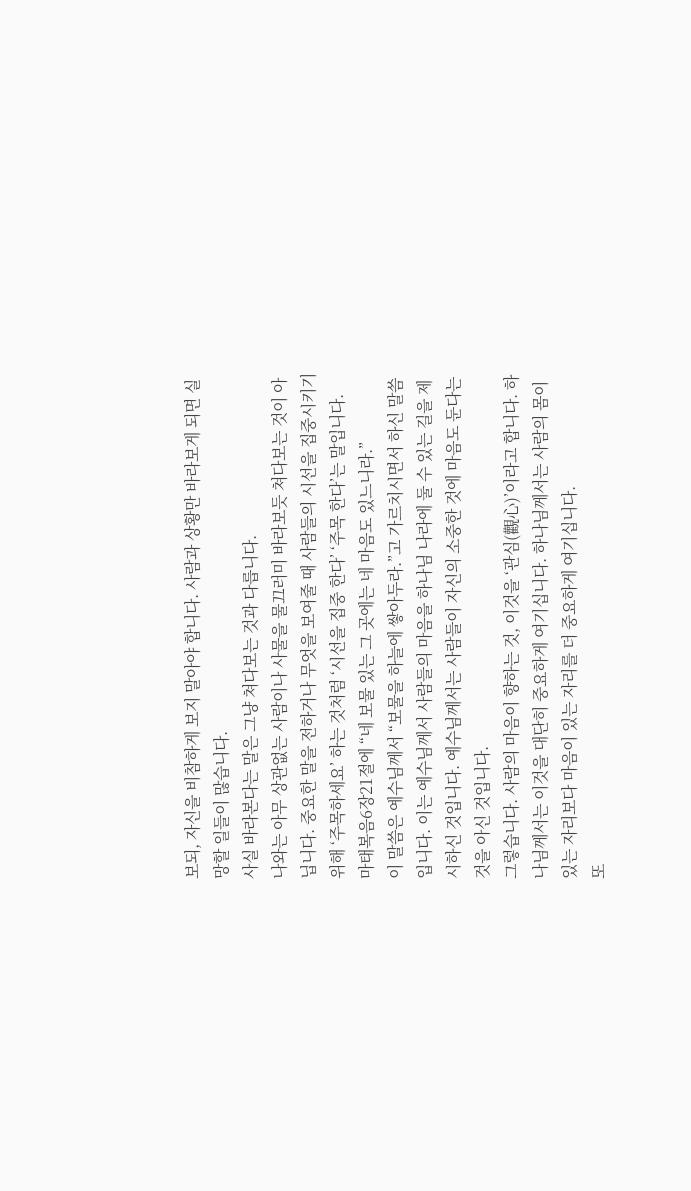보되, 자신을 비참하게 보지 말아야 합니다. 사람과 상황만 바라보게 되면 실망할 일들이 많습니다.
사실 바라본다는 말은 그냥 쳐다보는 것과 다릅니다.
나와는 아무 상관없는 사람이나 사물을 물끄러미 바라보듯 쳐다보는 것이 아닙니다. 중요한 말을 전하거나 무엇을 보여줄 때 사람들의 시선을 집중시키기 위해 ‘주목하세요’ 하는 것처럼 ‘시선을 집중 한다’ ‘주목 한다’는 말입니다.
마태복음6장21절에 “네 보물 있는 그 곳에는 네 마음도 있느니라.”
이 말씀은 예수님께서 “보물을 하늘에 쌓아두라.”고 가르치시면서 하신 말씀입니다. 이는 예수님께서 사람들의 마음을 하나님 나라에 둘 수 있는 길을 제시하신 것입니다. 예수님께서는 사람들이 자신의 소중한 것에 마음도 둔다는 것을 아신 것입니다.
그렇습니다. 사람의 마음이 향하는 것, 이것을 ‘관심(觀心)’이라고 합니다. 하나님께서는 이것을 대단히 중요하게 여기십니다. 하나님께서는 사람의 몸이 있는 자리보다 마음이 있는 자리를 더 중요하게 여기십니다.
또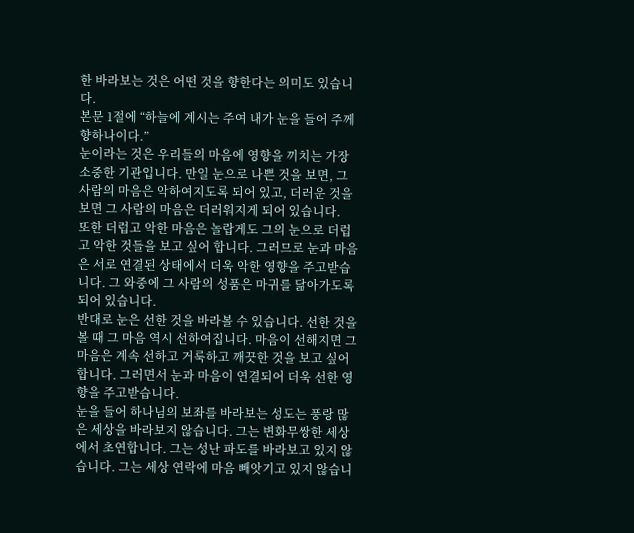한 바라보는 것은 어떤 것을 향한다는 의미도 있습니다.
본문 1절에 “하늘에 계시는 주여 내가 눈을 들어 주께 향하나이다.”
눈이라는 것은 우리들의 마음에 영향을 끼치는 가장 소중한 기관입니다. 만일 눈으로 나쁜 것을 보면, 그 사람의 마음은 악하여지도록 되어 있고, 더러운 것을 보면 그 사람의 마음은 더러워지게 되어 있습니다.
또한 더럽고 악한 마음은 놀랍게도 그의 눈으로 더럽고 악한 것들을 보고 싶어 합니다. 그러므로 눈과 마음은 서로 연결된 상태에서 더욱 악한 영향을 주고받습니다. 그 와중에 그 사람의 성품은 마귀를 닮아가도록 되어 있습니다.
반대로 눈은 선한 것을 바라볼 수 있습니다. 선한 것을 볼 때 그 마음 역시 선하여집니다. 마음이 선해지면 그 마음은 계속 선하고 거룩하고 깨끗한 것을 보고 싶어 합니다. 그러면서 눈과 마음이 연결되어 더욱 선한 영향을 주고받습니다.
눈을 들어 하나님의 보좌를 바라보는 성도는 풍랑 많은 세상을 바라보지 않습니다. 그는 변화무쌍한 세상에서 초연합니다. 그는 성난 파도를 바라보고 있지 않습니다. 그는 세상 연락에 마음 빼앗기고 있지 않습니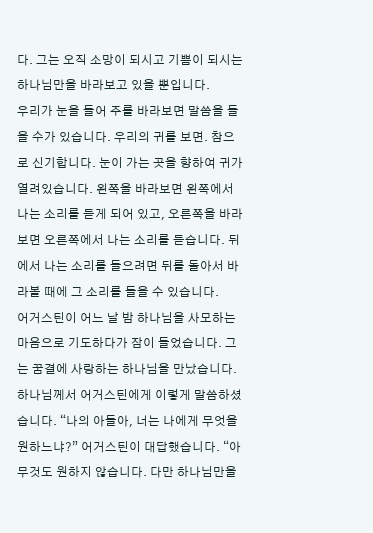다. 그는 오직 소망이 되시고 기쁨이 되시는 하나님만을 바라보고 있을 뿐입니다.
우리가 눈을 들어 주를 바라보면 말씀을 들을 수가 있습니다. 우리의 귀를 보면. 참으로 신기합니다. 눈이 가는 곳을 향하여 귀가 열려있습니다. 왼쪽을 바라보면 왼쪽에서 나는 소리를 듣게 되어 있고, 오른쪽을 바라보면 오른쪽에서 나는 소리를 듣습니다. 뒤에서 나는 소리를 들으려면 뒤를 돌아서 바라볼 때에 그 소리를 들을 수 있습니다.
어거스틴이 어느 날 밤 하나님을 사모하는 마음으로 기도하다가 잠이 들었습니다. 그는 꿈결에 사랑하는 하나님을 만났습니다.
하나님께서 어거스틴에게 이렇게 말씀하셨습니다. “나의 아들아, 너는 나에게 무엇을 원하느냐?” 어거스틴이 대답했습니다. “아무것도 원하지 않습니다. 다만 하나님만을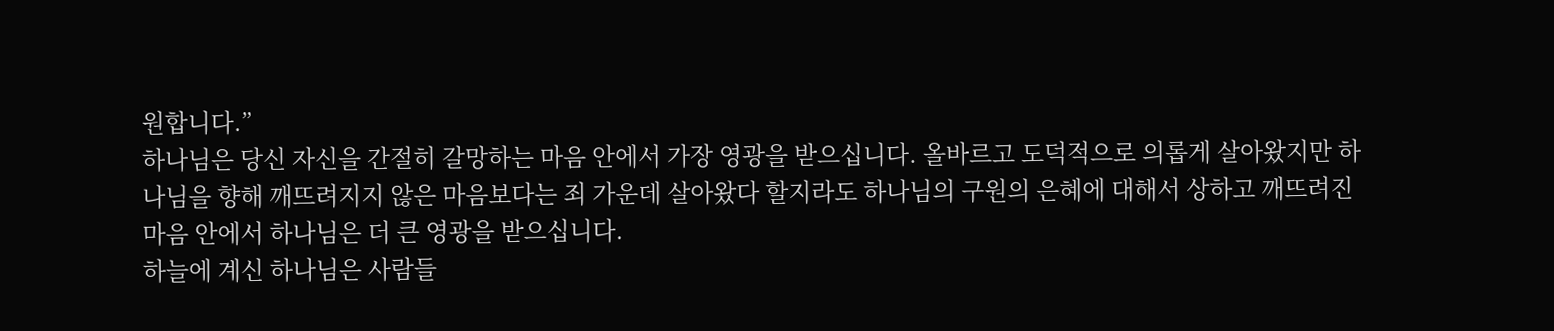원합니다.”
하나님은 당신 자신을 간절히 갈망하는 마음 안에서 가장 영광을 받으십니다. 올바르고 도덕적으로 의롭게 살아왔지만 하나님을 향해 깨뜨려지지 않은 마음보다는 죄 가운데 살아왔다 할지라도 하나님의 구원의 은혜에 대해서 상하고 깨뜨려진 마음 안에서 하나님은 더 큰 영광을 받으십니다.
하늘에 계신 하나님은 사람들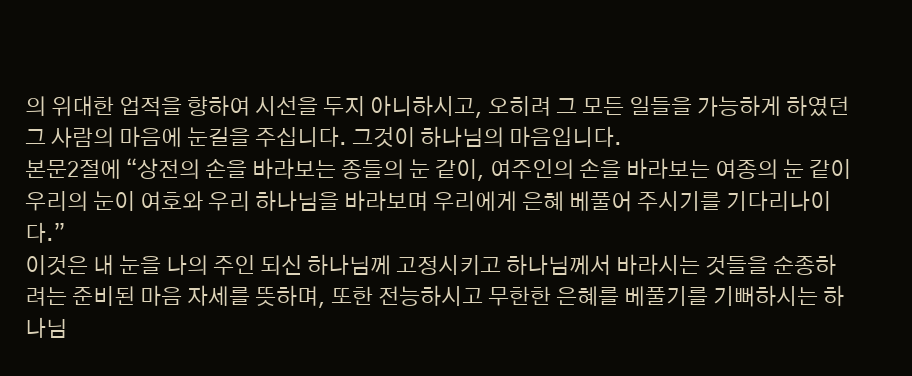의 위대한 업적을 향하여 시선을 두지 아니하시고, 오히려 그 모든 일들을 가능하게 하였던 그 사람의 마음에 눈길을 주십니다. 그것이 하나님의 마음입니다.
본문2절에 “상전의 손을 바라보는 종들의 눈 같이, 여주인의 손을 바라보는 여종의 눈 같이 우리의 눈이 여호와 우리 하나님을 바라보며 우리에게 은혜 베풀어 주시기를 기다리나이다.”
이것은 내 눈을 나의 주인 되신 하나님께 고정시키고 하나님께서 바라시는 것들을 순종하려는 준비된 마음 자세를 뜻하며, 또한 전능하시고 무한한 은혜를 베풀기를 기뻐하시는 하나님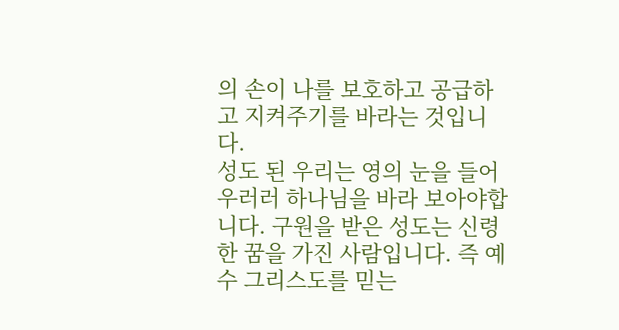의 손이 나를 보호하고 공급하고 지켜주기를 바라는 것입니다.
성도 된 우리는 영의 눈을 들어 우러러 하나님을 바라 보아야합니다. 구원을 받은 성도는 신령한 꿈을 가진 사람입니다. 즉 예수 그리스도를 믿는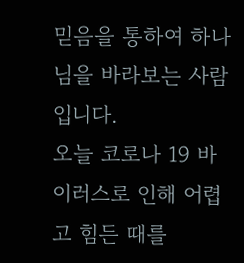믿음을 통하여 하나님을 바라보는 사람입니다.
오늘 코로나 19 바이러스로 인해 어렵고 힘든 때를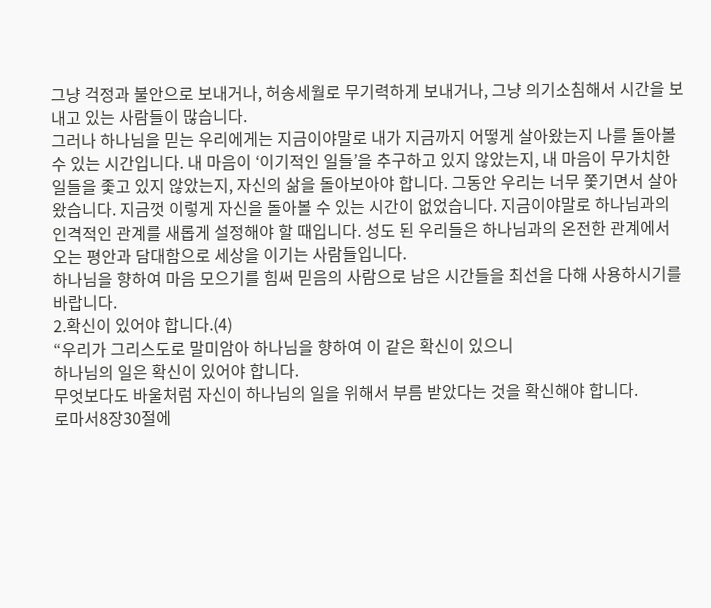그냥 걱정과 불안으로 보내거나, 허송세월로 무기력하게 보내거나, 그냥 의기소침해서 시간을 보내고 있는 사람들이 많습니다.
그러나 하나님을 믿는 우리에게는 지금이야말로 내가 지금까지 어떻게 살아왔는지 나를 돌아볼 수 있는 시간입니다. 내 마음이 ‘이기적인 일들’을 추구하고 있지 않았는지, 내 마음이 무가치한 일들을 좇고 있지 않았는지, 자신의 삶을 돌아보아야 합니다. 그동안 우리는 너무 쫓기면서 살아왔습니다. 지금껏 이렇게 자신을 돌아볼 수 있는 시간이 없었습니다. 지금이야말로 하나님과의 인격적인 관계를 새롭게 설정해야 할 때입니다. 성도 된 우리들은 하나님과의 온전한 관계에서 오는 평안과 담대함으로 세상을 이기는 사람들입니다.
하나님을 향하여 마음 모으기를 힘써 믿음의 사람으로 남은 시간들을 최선을 다해 사용하시기를 바랍니다.
2.확신이 있어야 합니다.(4)
“우리가 그리스도로 말미암아 하나님을 향하여 이 같은 확신이 있으니
하나님의 일은 확신이 있어야 합니다.
무엇보다도 바울처럼 자신이 하나님의 일을 위해서 부름 받았다는 것을 확신해야 합니다.
로마서8장30절에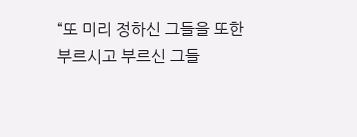“또 미리 정하신 그들을 또한 부르시고 부르신 그들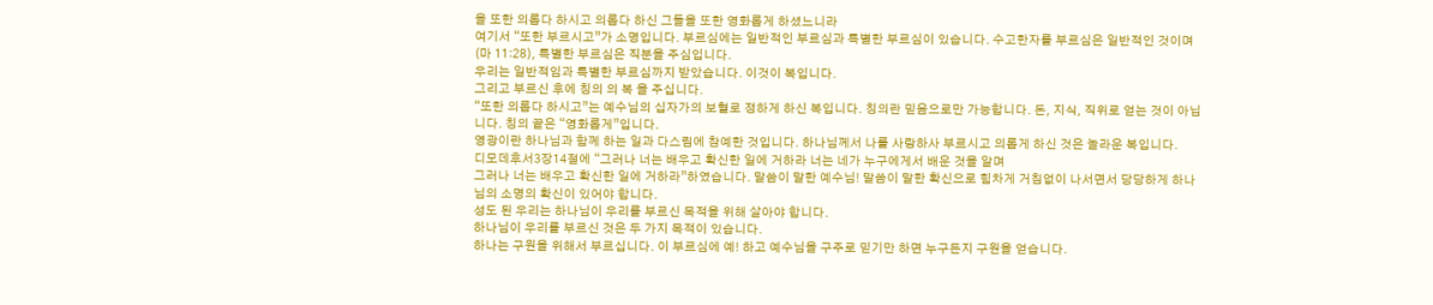을 또한 의롭다 하시고 의롭다 하신 그들을 또한 영화롭게 하셨느니라
여기서 “또한 부르시고”가 소명입니다. 부르심에는 일반적인 부르심과 특별한 부르심이 있습니다. 수고한자를 부르심은 일반적인 것이며(마 11:28), 특별한 부르심은 직분을 주심입니다.
우리는 일반적임과 특별한 부르심까지 받았습니다. 이것이 복입니다.
그리고 부르신 후에 칭의 의 복 을 주십니다.
“또한 의롭다 하시고”는 예수님의 십자가의 보혈로 정하게 하신 복입니다. 칭의란 믿음으로만 가능합니다. 돈, 지식, 직위로 얻는 것이 아닙니다. 칭의 끝은 “영화롭게”입니다.
영광이란 하나님과 함께 하는 일과 다스림에 참예한 것입니다. 하나님께서 나를 사랑하사 부르시고 의롭게 하신 것은 놀라운 복입니다.
디모데후서3장14절에 “그러나 너는 배우고 확신한 일에 거하라 너는 네가 누구에게서 배운 것을 알며
그러나 너는 배우고 확신한 일에 거하라”하였습니다. 말씀이 말한 예수님! 말씀이 말한 확신으로 힘차게 거침없이 나서면서 당당하게 하나님의 소명의 확신이 있어야 합니다.
성도 된 우리는 하나님이 우리를 부르신 목적을 위해 살아야 합니다.
하나님이 우리를 부르신 것은 두 가지 목적이 있습니다.
하나는 구원을 위해서 부르십니다. 이 부르심에 예! 하고 예수님을 구주로 믿기만 하면 누구든지 구원을 얻습니다.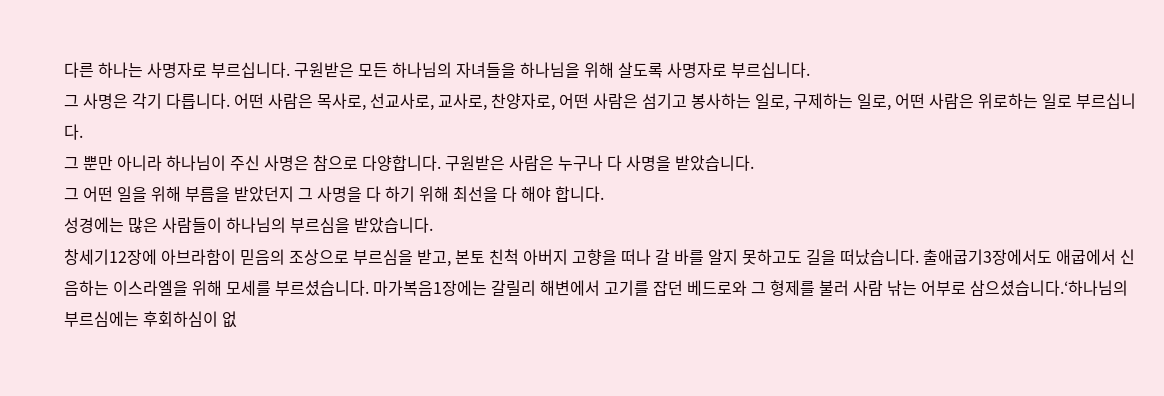다른 하나는 사명자로 부르십니다. 구원받은 모든 하나님의 자녀들을 하나님을 위해 살도록 사명자로 부르십니다.
그 사명은 각기 다릅니다. 어떤 사람은 목사로, 선교사로, 교사로, 찬양자로, 어떤 사람은 섬기고 봉사하는 일로, 구제하는 일로, 어떤 사람은 위로하는 일로 부르십니다.
그 뿐만 아니라 하나님이 주신 사명은 참으로 다양합니다. 구원받은 사람은 누구나 다 사명을 받았습니다.
그 어떤 일을 위해 부름을 받았던지 그 사명을 다 하기 위해 최선을 다 해야 합니다.
성경에는 많은 사람들이 하나님의 부르심을 받았습니다.
창세기12장에 아브라함이 믿음의 조상으로 부르심을 받고, 본토 친척 아버지 고향을 떠나 갈 바를 알지 못하고도 길을 떠났습니다. 출애굽기3장에서도 애굽에서 신음하는 이스라엘을 위해 모세를 부르셨습니다. 마가복음1장에는 갈릴리 해변에서 고기를 잡던 베드로와 그 형제를 불러 사람 낚는 어부로 삼으셨습니다.‘하나님의 부르심에는 후회하심이 없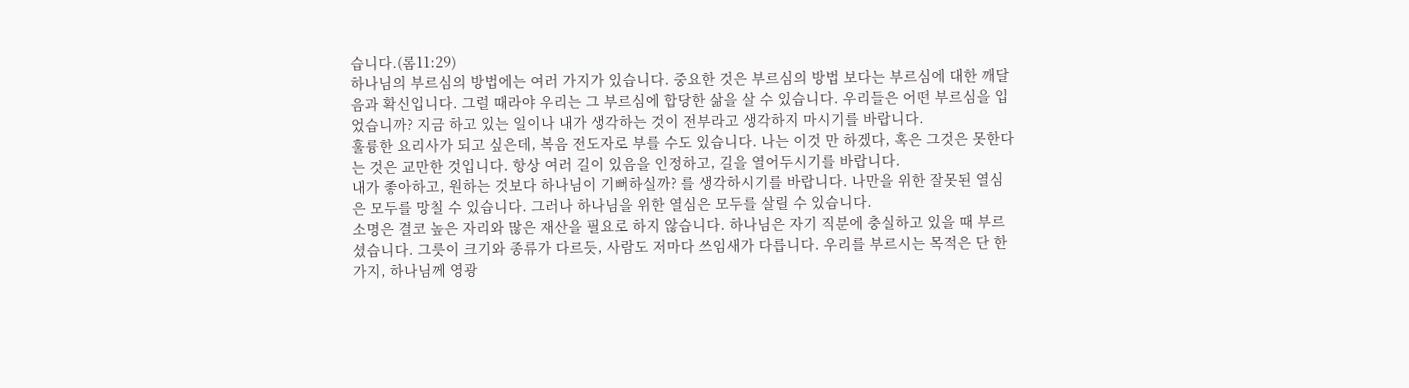습니다.(롬11:29)
하나님의 부르심의 방법에는 여러 가지가 있습니다. 중요한 것은 부르심의 방법 보다는 부르심에 대한 깨달음과 확신입니다. 그럴 때라야 우리는 그 부르심에 합당한 삶을 살 수 있습니다. 우리들은 어떤 부르심을 입었습니까? 지금 하고 있는 일이나 내가 생각하는 것이 전부라고 생각하지 마시기를 바랍니다.
훌륭한 요리사가 되고 싶은데, 복음 전도자로 부를 수도 있습니다. 나는 이것 만 하겠다, 혹은 그것은 못한다는 것은 교만한 것입니다. 항상 여러 길이 있음을 인정하고, 길을 열어두시기를 바랍니다.
내가 좋아하고, 원하는 것보다 하나님이 기뻐하실까? 를 생각하시기를 바랍니다. 나만을 위한 잘못된 열심은 모두를 망칠 수 있습니다. 그러나 하나님을 위한 열심은 모두를 살릴 수 있습니다.
소명은 결코 높은 자리와 많은 재산을 필요로 하지 않습니다. 하나님은 자기 직분에 충실하고 있을 때 부르셨습니다. 그릇이 크기와 종류가 다르듯, 사람도 저마다 쓰임새가 다릅니다. 우리를 부르시는 목적은 단 한 가지, 하나님께 영광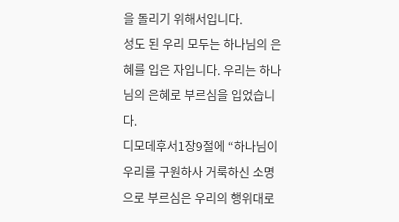을 돌리기 위해서입니다.
성도 된 우리 모두는 하나님의 은혜를 입은 자입니다. 우리는 하나님의 은혜로 부르심을 입었습니다.
디모데후서1장9절에 “하나님이 우리를 구원하사 거룩하신 소명으로 부르심은 우리의 행위대로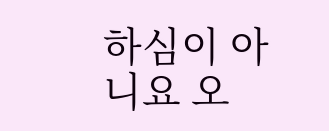하심이 아니요 오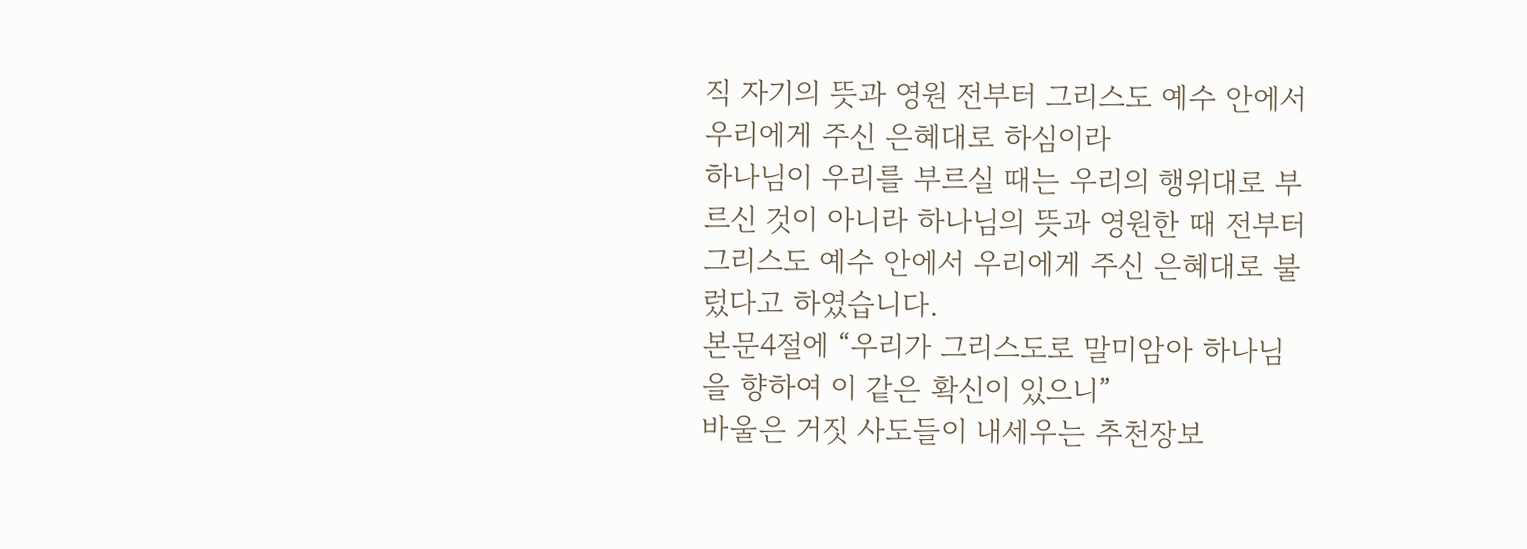직 자기의 뜻과 영원 전부터 그리스도 예수 안에서 우리에게 주신 은혜대로 하심이라
하나님이 우리를 부르실 때는 우리의 행위대로 부르신 것이 아니라 하나님의 뜻과 영원한 때 전부터 그리스도 예수 안에서 우리에게 주신 은혜대로 불렀다고 하였습니다.
본문4절에 “우리가 그리스도로 말미암아 하나님을 향하여 이 같은 확신이 있으니”
바울은 거짓 사도들이 내세우는 추천장보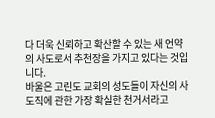다 더욱 신뢰하고 확산할 수 있는 새 언약의 사도로서 추천장을 가지고 있다는 것입니다.
바울은 고린도 교회의 성도들이 자신의 사도직에 관한 가장 확실한 천거서라고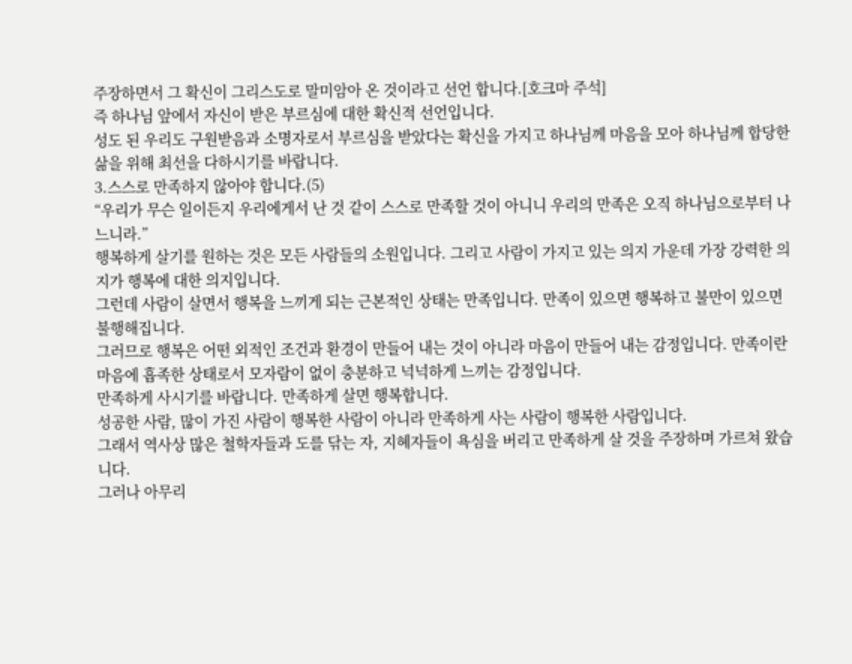주장하면서 그 확신이 그리스도로 말미암아 온 것이라고 선언 합니다.[호크마 주석]
즉 하나님 앞에서 자신이 받은 부르심에 대한 확신적 선언입니다.
성도 된 우리도 구원받음과 소명자로서 부르심을 받았다는 확신을 가지고 하나님께 마음을 모아 하나님께 합당한 삶을 위해 최선을 다하시기를 바랍니다.
3.스스로 만족하지 않아야 합니다.(5)
“우리가 무슨 일이든지 우리에게서 난 것 같이 스스로 만족할 것이 아니니 우리의 만족은 오직 하나님으로부터 나느니라.”
행복하게 살기를 원하는 것은 모든 사람들의 소원입니다. 그리고 사람이 가지고 있는 의지 가운데 가장 강력한 의지가 행복에 대한 의지입니다.
그런데 사람이 살면서 행복을 느끼게 되는 근본적인 상태는 만족입니다. 만족이 있으면 행복하고 불만이 있으면 불행해집니다.
그러므로 행복은 어떤 외적인 조건과 환경이 만들어 내는 것이 아니라 마음이 만들어 내는 감정입니다. 만족이란 마음에 흡족한 상태로서 모자람이 없이 충분하고 넉넉하게 느끼는 감정입니다.
만족하게 사시기를 바랍니다. 만족하게 살면 행복합니다.
성공한 사람, 많이 가진 사람이 행복한 사람이 아니라 만족하게 사는 사람이 행복한 사람입니다.
그래서 역사상 많은 철학자들과 도를 닦는 자, 지혜자들이 욕심을 버리고 만족하게 살 것을 주장하며 가르쳐 왔습니다.
그러나 아무리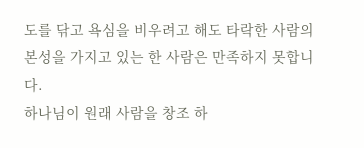도를 닦고 욕심을 비우려고 해도 타락한 사람의 본성을 가지고 있는 한 사람은 만족하지 못합니다.
하나님이 원래 사람을 창조 하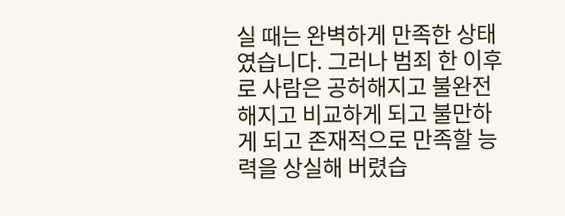실 때는 완벽하게 만족한 상태였습니다. 그러나 범죄 한 이후로 사람은 공허해지고 불완전해지고 비교하게 되고 불만하게 되고 존재적으로 만족할 능력을 상실해 버렸습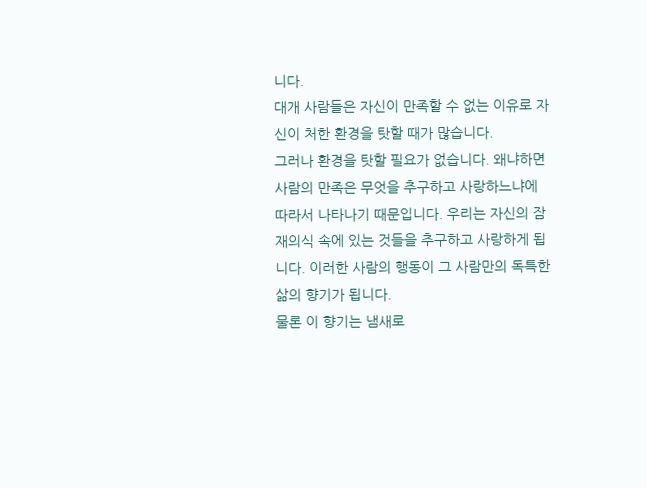니다.
대개 사람들은 자신이 만족할 수 없는 이유로 자신이 처한 환경을 탓할 때가 많습니다.
그러나 환경을 탓할 필요가 없습니다. 왜냐하면 사람의 만족은 무엇을 추구하고 사랑하느냐에 따라서 나타나기 때문입니다. 우리는 자신의 잠재의식 속에 있는 것들을 추구하고 사랑하게 됩니다. 이러한 사람의 행동이 그 사람만의 독특한 삶의 향기가 됩니다.
물론 이 향기는 냄새로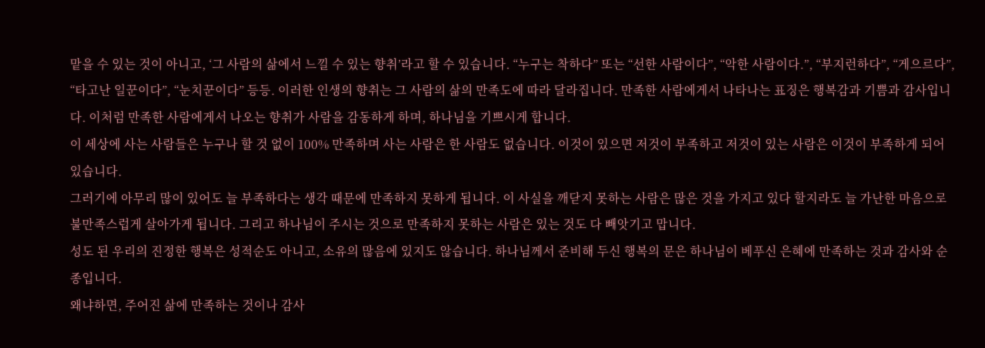맡을 수 있는 것이 아니고, ‘그 사람의 삶에서 느낄 수 있는 향취’라고 할 수 있습니다. “누구는 착하다” 또는 “선한 사람이다”, “악한 사람이다.”, “부지런하다”, “게으르다”, “타고난 일꾼이다”, “눈치꾼이다” 등등. 이러한 인생의 향취는 그 사람의 삶의 만족도에 따라 달라집니다. 만족한 사람에게서 나타나는 표징은 행복감과 기쁨과 감사입니다. 이처럼 만족한 사람에게서 나오는 향취가 사람을 감동하게 하며, 하나님을 기쁘시게 합니다.
이 세상에 사는 사람들은 누구나 할 것 없이 100% 만족하며 사는 사람은 한 사람도 없습니다. 이것이 있으면 저것이 부족하고 저것이 있는 사람은 이것이 부족하게 되어 있습니다.
그러기에 아무리 많이 있어도 늘 부족하다는 생각 때문에 만족하지 못하게 됩니다. 이 사실을 깨닫지 못하는 사람은 많은 것을 가지고 있다 할지라도 늘 가난한 마음으로 불만족스럽게 살아가게 됩니다. 그리고 하나님이 주시는 것으로 만족하지 못하는 사람은 있는 것도 다 빼앗기고 맙니다.
성도 된 우리의 진정한 행복은 성적순도 아니고, 소유의 많음에 있지도 않습니다. 하나님께서 준비해 두신 행복의 문은 하나님이 베푸신 은혜에 만족하는 것과 감사와 순종입니다.
왜냐하면, 주어진 삶에 만족하는 것이나 감사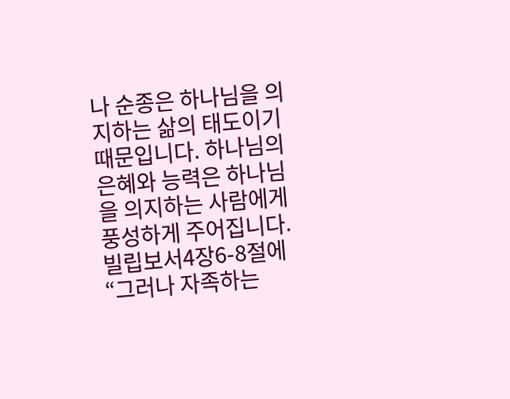나 순종은 하나님을 의지하는 삶의 태도이기 때문입니다. 하나님의 은혜와 능력은 하나님을 의지하는 사람에게 풍성하게 주어집니다.
빌립보서4장6-8절에 “그러나 자족하는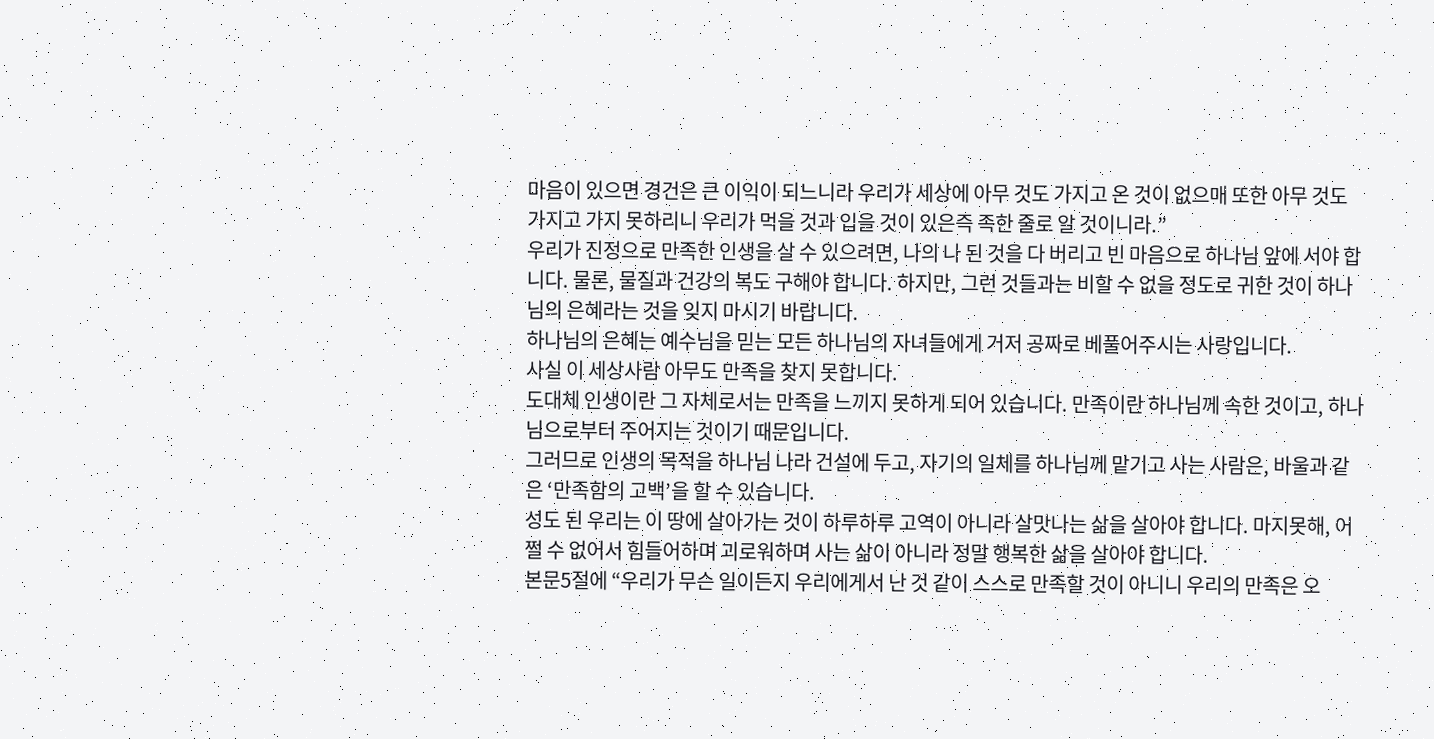마음이 있으면 경건은 큰 이익이 되느니라 우리가 세상에 아무 것도 가지고 온 것이 없으매 또한 아무 것도 가지고 가지 못하리니 우리가 먹을 것과 입을 것이 있은즉 족한 줄로 알 것이니라.”
우리가 진정으로 만족한 인생을 살 수 있으려면, 나의 나 된 것을 다 버리고 빈 마음으로 하나님 앞에 서야 합니다. 물론, 물질과 건강의 복도 구해야 합니다. 하지만, 그런 것들과는 비할 수 없을 정도로 귀한 것이 하나님의 은혜라는 것을 잊지 마시기 바랍니다.
하나님의 은혜는 예수님을 믿는 모든 하나님의 자녀들에게 거저 공짜로 베풀어주시는 사랑입니다.
사실 이 세상사람 아무도 만족을 찾지 못합니다.
도대체 인생이란 그 자체로서는 만족을 느끼지 못하게 되어 있습니다. 만족이란 하나님께 속한 것이고, 하나님으로부터 주어지는 것이기 때문입니다.
그러므로 인생의 목적을 하나님 나라 건설에 두고, 자기의 일체를 하나님께 맡기고 사는 사람은, 바울과 같은 ‘만족함의 고백’을 할 수 있습니다.
성도 된 우리는 이 땅에 살아가는 것이 하루하루 고역이 아니라 살맛나는 삶을 살아야 합니다. 마지못해, 어쩔 수 없어서 힘들어하며 괴로워하며 사는 삶이 아니라 정말 행복한 삶을 살아야 합니다.
본문5절에 “우리가 무슨 일이든지 우리에게서 난 것 같이 스스로 만족할 것이 아니니 우리의 만족은 오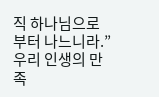직 하나님으로부터 나느니라.”
우리 인생의 만족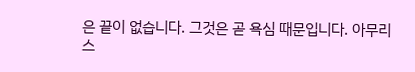은 끝이 없습니다. 그것은 곧 욕심 때문입니다. 아무리 스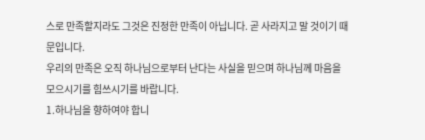스로 만족할지라도 그것은 진정한 만족이 아닙니다. 곧 사라지고 말 것이기 때문입니다.
우리의 만족은 오직 하나님으로부터 난다는 사실을 믿으며 하나님께 마음을 모으시기를 힘쓰시기를 바랍니다.
1.하나님을 향하여야 합니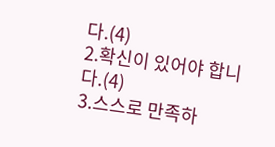다.(4)
2.확신이 있어야 합니다.(4)
3.스스로 만족하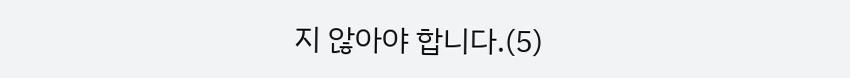지 않아야 합니다.(5)